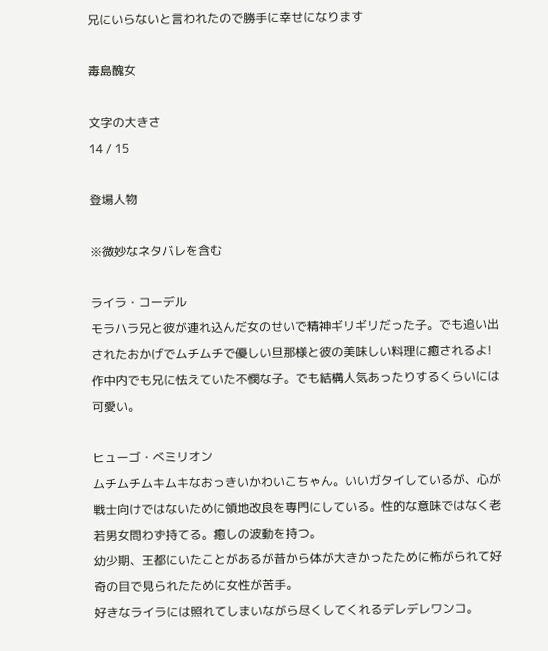兄にいらないと言われたので勝手に幸せになります

毒島醜女

文字の大きさ
14 / 15

登場人物

※微妙なネタバレを含む

ライラ・コーデル
モラハラ兄と彼が連れ込んだ女のせいで精神ギリギリだった子。でも追い出されたおかげでムチムチで優しい旦那様と彼の美味しい料理に癒されるよ!
作中内でも兄に怯えていた不憫な子。でも結構人気あったりするくらいには可愛い。

ヒューゴ・べミリオン
ムチムチムキムキなおっきいかわいこちゃん。いいガタイしているが、心が戦士向けではないために領地改良を専門にしている。性的な意味ではなく老若男女問わず持てる。癒しの波動を持つ。
幼少期、王都にいたことがあるが昔から体が大きかったために怖がられて好奇の目で見られたために女性が苦手。
好きなライラには照れてしまいながら尽くしてくれるデレデレワンコ。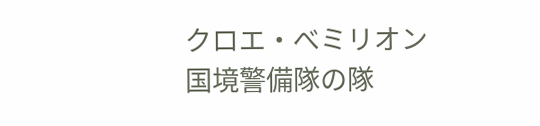クロエ・べミリオン
国境警備隊の隊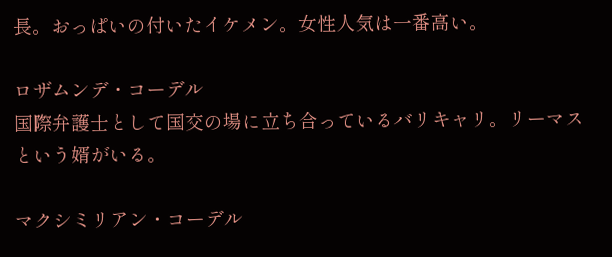長。おっぱいの付いたイケメン。女性人気は一番高い。

ロザムンデ・コーデル
国際弁護士として国交の場に立ち合っているバリキャリ。リーマスという婿がいる。

マクシミリアン・コーデル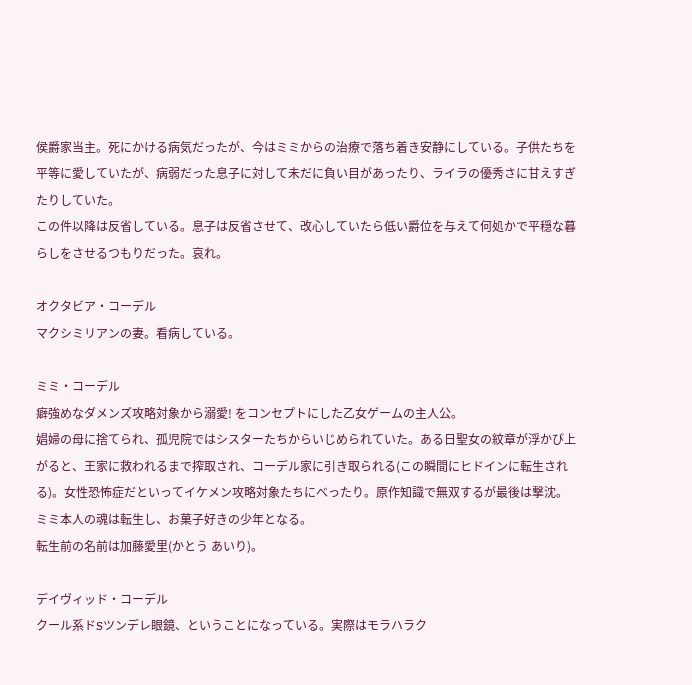侯爵家当主。死にかける病気だったが、今はミミからの治療で落ち着き安静にしている。子供たちを平等に愛していたが、病弱だった息子に対して未だに負い目があったり、ライラの優秀さに甘えすぎたりしていた。
この件以降は反省している。息子は反省させて、改心していたら低い爵位を与えて何処かで平穏な暮らしをさせるつもりだった。哀れ。

オクタビア・コーデル
マクシミリアンの妻。看病している。

ミミ・コーデル
癖強めなダメンズ攻略対象から溺愛! をコンセプトにした乙女ゲームの主人公。
娼婦の母に捨てられ、孤児院ではシスターたちからいじめられていた。ある日聖女の紋章が浮かび上がると、王家に救われるまで搾取され、コーデル家に引き取られる(この瞬間にヒドインに転生される)。女性恐怖症だといってイケメン攻略対象たちにべったり。原作知識で無双するが最後は撃沈。ミミ本人の魂は転生し、お菓子好きの少年となる。
転生前の名前は加藤愛里(かとう あいり)。

デイヴィッド・コーデル
クール系ドSツンデレ眼鏡、ということになっている。実際はモラハラク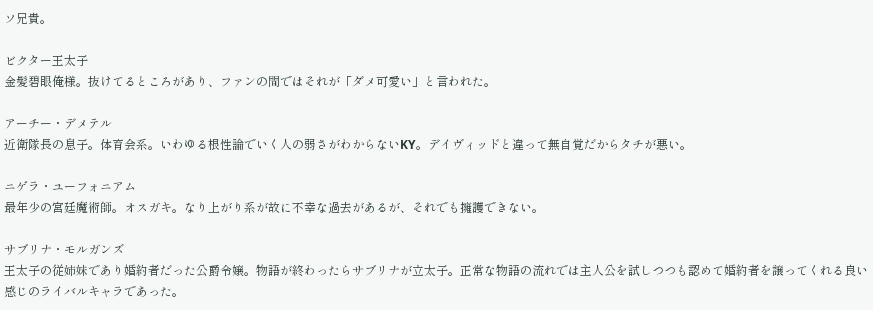ソ兄貴。

ビクター王太子
金髪碧眼俺様。抜けてるところがあり、ファンの間ではそれが「ダメ可愛い」と言われた。

アーチー・デメテル
近衛隊長の息子。体育会系。いわゆる根性論でいく人の弱さがわからないKY。デイヴィッドと違って無自覚だからタチが悪い。

ニゲラ・ユーフォニアム
最年少の宮廷魔術師。オスガキ。なり上がり系が故に不幸な過去があるが、それでも擁護できない。

サブリナ・モルガンズ
王太子の従姉妹であり婚約者だった公爵令嬢。物語が終わったらサブリナが立太子。正常な物語の流れでは主人公を試しつつも認めて婚約者を譲ってくれる良い感じのライバルキャラであった。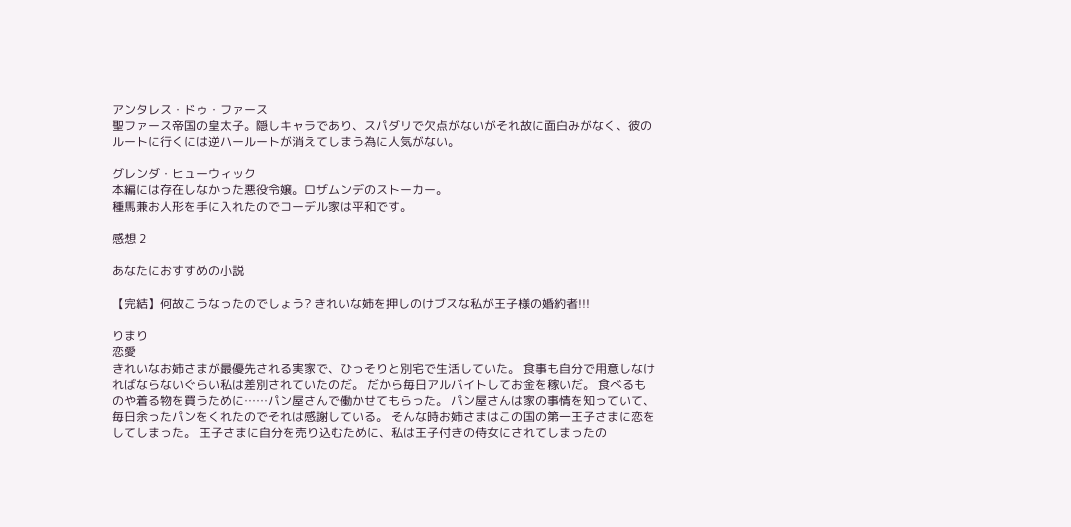アンタレス・ドゥ・ファース
聖ファース帝国の皇太子。隠しキャラであり、スパダリで欠点がないがそれ故に面白みがなく、彼のルートに行くには逆ハールートが消えてしまう為に人気がない。

グレンダ・ヒューウィック
本編には存在しなかった悪役令嬢。ロザムンデのストーカー。
種馬兼お人形を手に入れたのでコーデル家は平和です。

感想 2

あなたにおすすめの小説

【完結】何故こうなったのでしょう? きれいな姉を押しのけブスな私が王子様の婚約者!!!

りまり
恋愛
きれいなお姉さまが最優先される実家で、ひっそりと別宅で生活していた。 食事も自分で用意しなければならないぐらい私は差別されていたのだ。 だから毎日アルバイトしてお金を稼いだ。 食べるものや着る物を買うために……パン屋さんで働かせてもらった。 パン屋さんは家の事情を知っていて、毎日余ったパンをくれたのでそれは感謝している。 そんな時お姉さまはこの国の第一王子さまに恋をしてしまった。 王子さまに自分を売り込むために、私は王子付きの侍女にされてしまったの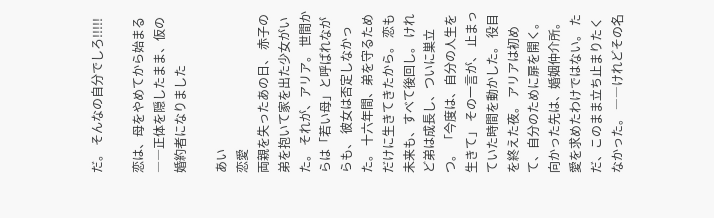だ。 そんなの自分でしろ!!!!!

恋は、母をやめてから始まる――正体を隠したまま、仮の婚約者になりました

あい
恋愛
両親を失ったあの日、 赤子の弟を抱いて家を出た少女がいた。 それが、アリア。 世間からは「若い母」と呼ばれながらも、 彼女は否定しなかった。 十六年間、弟を守るためだけに生きてきたから。 恋も未来も、すべて後回し。 けれど弟は成長し、ついに巣立つ。 「今度は、自分の人生を生きて」 その一言が、 止まっていた時間を動かした。 役目を終えた夜。 アリアは初めて、自分のために扉を開く。 向かった先は、婚姻仲介所。 愛を求めたわけではない。 ただ、このまま立ち止まりたくなかった。 ――けれどその名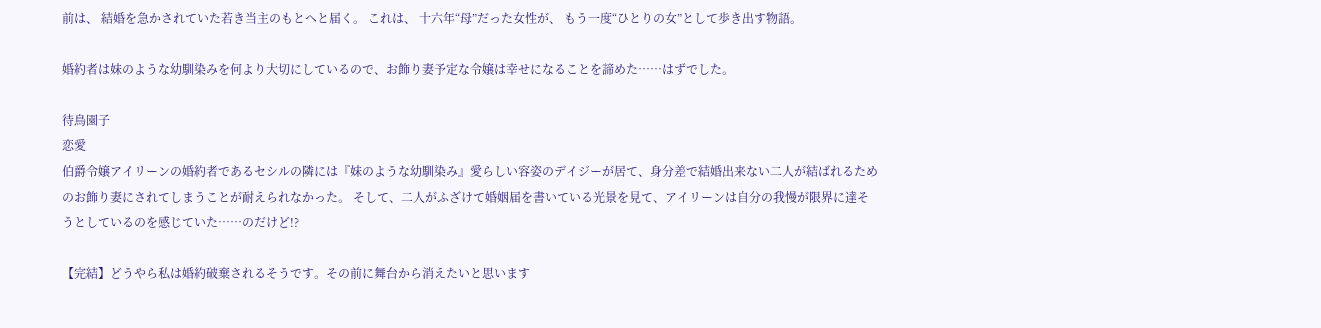前は、 結婚を急かされていた若き当主のもとへと届く。 これは、 十六年“母”だった女性が、 もう一度“ひとりの女”として歩き出す物語。

婚約者は妹のような幼馴染みを何より大切にしているので、お飾り妻予定な令嬢は幸せになることを諦めた……はずでした。

待鳥園子
恋愛
伯爵令嬢アイリーンの婚約者であるセシルの隣には『妹のような幼馴染み』愛らしい容姿のデイジーが居て、身分差で結婚出来ない二人が結ばれるためのお飾り妻にされてしまうことが耐えられなかった。 そして、二人がふざけて婚姻届を書いている光景を見て、アイリーンは自分の我慢が限界に達そうとしているのを感じていた……のだけど!?

【完結】どうやら私は婚約破棄されるそうです。その前に舞台から消えたいと思います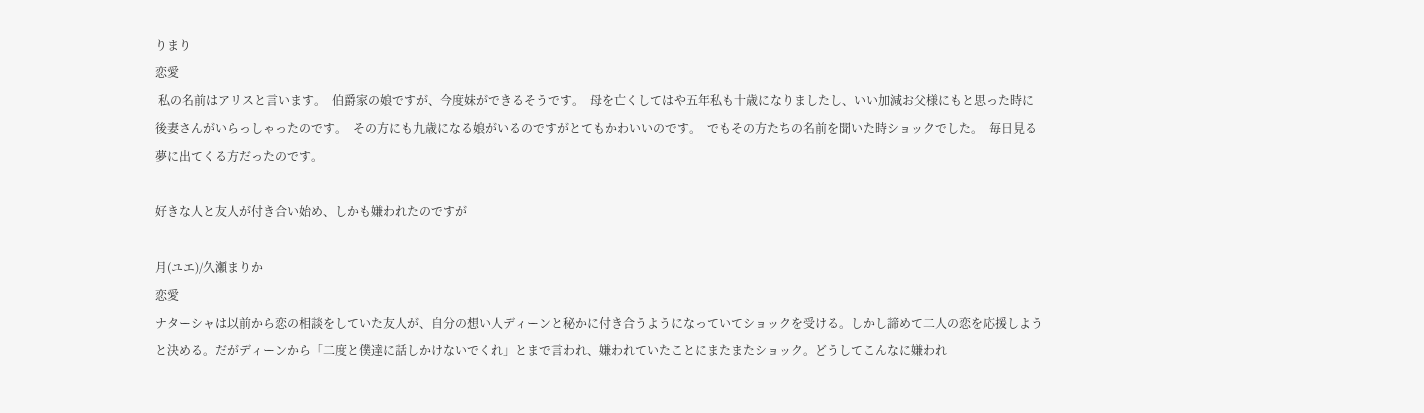りまり
恋愛
 私の名前はアリスと言います。  伯爵家の娘ですが、今度妹ができるそうです。  母を亡くしてはや五年私も十歳になりましたし、いい加減お父様にもと思った時に後妻さんがいらっしゃったのです。  その方にも九歳になる娘がいるのですがとてもかわいいのです。  でもその方たちの名前を聞いた時ショックでした。  毎日見る夢に出てくる方だったのです。

好きな人と友人が付き合い始め、しかも嫌われたのですが

月(ユエ)/久瀬まりか
恋愛
ナターシャは以前から恋の相談をしていた友人が、自分の想い人ディーンと秘かに付き合うようになっていてショックを受ける。しかし諦めて二人の恋を応援しようと決める。だがディーンから「二度と僕達に話しかけないでくれ」とまで言われ、嫌われていたことにまたまたショック。どうしてこんなに嫌われ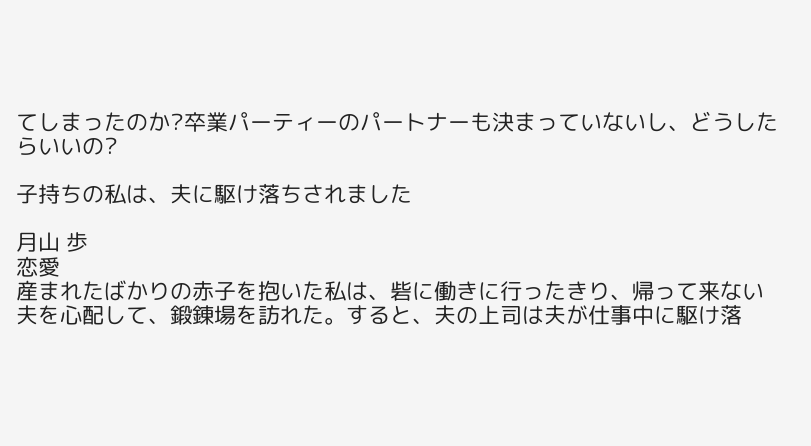てしまったのか?卒業パーティーのパートナーも決まっていないし、どうしたらいいの?

子持ちの私は、夫に駆け落ちされました

月山 歩
恋愛
産まれたばかりの赤子を抱いた私は、砦に働きに行ったきり、帰って来ない夫を心配して、鍛錬場を訪れた。すると、夫の上司は夫が仕事中に駆け落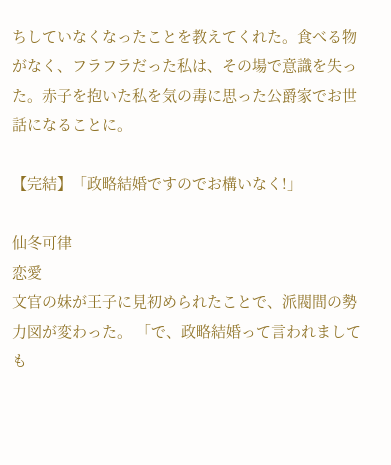ちしていなくなったことを教えてくれた。食べる物がなく、フラフラだった私は、その場で意識を失った。赤子を抱いた私を気の毒に思った公爵家でお世話になることに。

【完結】「政略結婚ですのでお構いなく!」

仙冬可律
恋愛
文官の妹が王子に見初められたことで、派閥間の勢力図が変わった。 「で、政略結婚って言われましても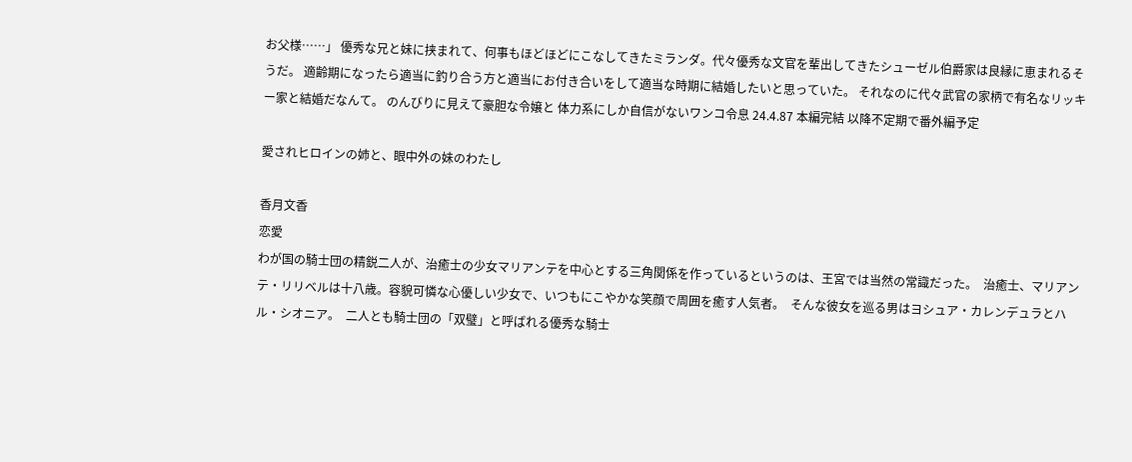お父様……」 優秀な兄と妹に挟まれて、何事もほどほどにこなしてきたミランダ。代々優秀な文官を輩出してきたシューゼル伯爵家は良縁に恵まれるそうだ。 適齢期になったら適当に釣り合う方と適当にお付き合いをして適当な時期に結婚したいと思っていた。 それなのに代々武官の家柄で有名なリッキー家と結婚だなんて。 のんびりに見えて豪胆な令嬢と 体力系にしか自信がないワンコ令息 24.4.87 本編完結 以降不定期で番外編予定

愛されヒロインの姉と、眼中外の妹のわたし

香月文香
恋愛
わが国の騎士団の精鋭二人が、治癒士の少女マリアンテを中心とする三角関係を作っているというのは、王宮では当然の常識だった。  治癒士、マリアンテ・リリベルは十八歳。容貌可憐な心優しい少女で、いつもにこやかな笑顔で周囲を癒す人気者。  そんな彼女を巡る男はヨシュア・カレンデュラとハル・シオニア。  二人とも騎士団の「双璧」と呼ばれる優秀な騎士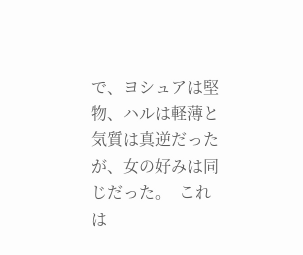で、ヨシュアは堅物、ハルは軽薄と気質は真逆だったが、女の好みは同じだった。  これは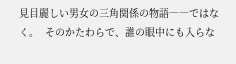見目麗しい男女の三角関係の物語――ではなく。  そのかたわらで、誰の眼中にも入らな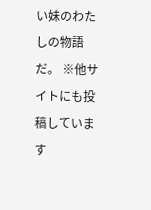い妹のわたしの物語だ。 ※他サイトにも投稿しています